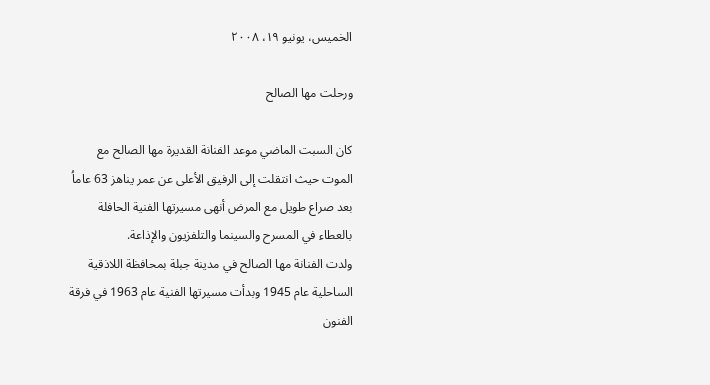الخميس، يونيو ١٩، ٢٠٠٨

ورحلت مها الصالح

كان السبت الماضي موعد الفنانة القديرة مها الصالح مع الموت حيث انتقلت إلى الرفيق الأعلى عن عمر يناهز 63 عاماُ بعد صراع طويل مع المرض أنهى مسيرتها الفنية الحافلة بالعطاء في المسرح والسينما والتلفزيون والإذاعة.
ولدت الفنانة مها الصالح في مدينة جبلة بمحافظة اللاذقية الساحلية عام 1945 وبدأت مسيرتها الفنية عام 1963 في فرقة الفنون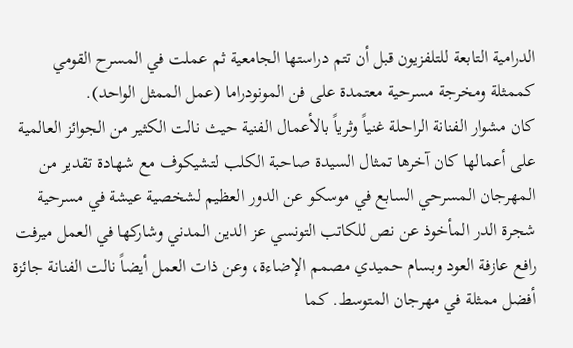الدرامية التابعة للتلفزيون قبل أن تتم دراستها الجامعية ثم عملت في المسرح القومي كممثلة ومخرجة مسرحية معتمدة على فن المونودراما (عمل الممثل الواحد).
كان مشوار الفنانة الراحلة غنياً وثرياً بالأعمال الفنية حيث نالت الكثير من الجوائز العالمية على أعمالها كان آخرها تمثال السيدة صاحبة الكلب لتشيكوف مع شهادة تقدير من المهرجان المسرحي السابع في موسكو عن الدور العظيم لشخصية عيشة في مسرحية شجرة الدر المأخوذ عن نص للكاتب التونسي عز الدين المدني وشاركها في العمل ميرفت رافع عازفة العود وبسام حميدي مصمم الإضاءة، وعن ذات العمل أيضاً نالت الفنانة جائزة أفضل ممثلة في مهرجان المتوسط. كما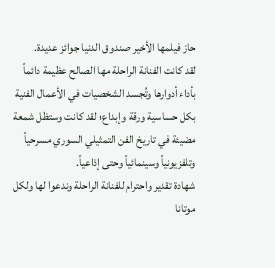حاز فيلمها الأخير صندوق الدنيا جوائز عديدة.
لقد كانت الفنانة الراحلة مها الصالح عظيمة دائماً بأداء أدوارها وتُجسد الشخصيات في الأعمال الفنية بكل حساسية ورقة وإبداع؛ لقد كانت وستظل شمعة مضيئة في تاريخ الفن التمثيلي السوري مسرحياً وتلفزيونياً وسينمائياً وحتى إذاعياً.
شهادة تقدير واحترام للفنانة الراحلة وندعوا لها ولكل موتانا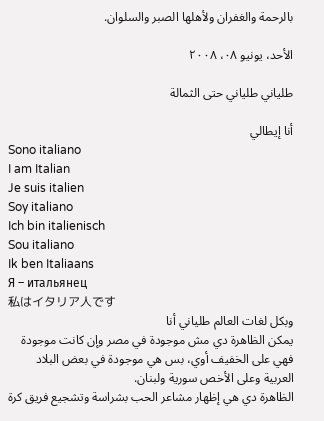بالرحمة والغفران ولأهلها الصبر والسلوان.

الأحد، يونيو ٠٨، ٢٠٠٨

طلياني طلياني حتى الثمالة

أنا إيطالي
Sono italiano
I am Italian
Je suis italien
Soy italiano
Ich bin italienisch
Sou italiano
Ik ben Italiaans
Я – итальянец
私はイタリア人です
وبكل لغات العالم طلياني أنا
يمكن الظاهرة دي مش موجودة في مصر وإن كانت موجودة فهي على الخفيف أوي، بس هي موجودة في بعض البلاد العربية وعلى الأخص سورية ولبنان.
الظاهرة دي هي إظهار مشاعر الحب بشراسة وتشجيع فريق كرة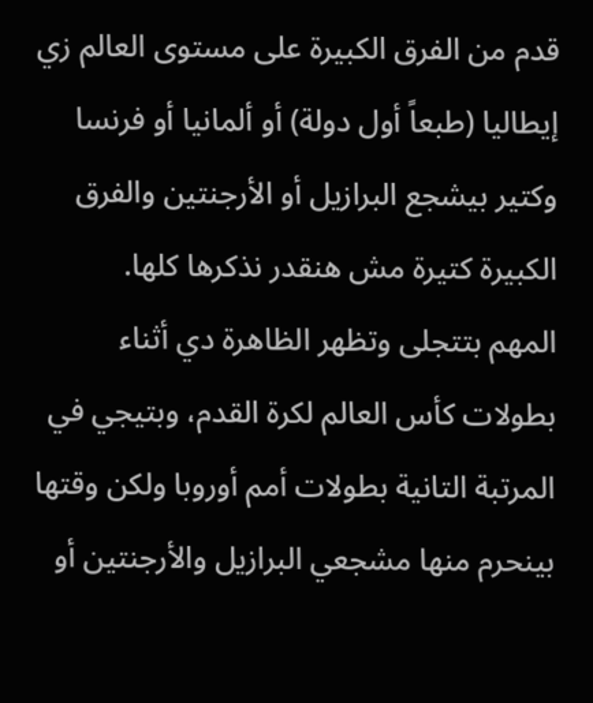قدم من الفرق الكبيرة على مستوى العالم زي إيطاليا (طبعاً أول دولة) أو ألمانيا أو فرنسا وكتير بيشجع البرازيل أو الأرجنتين والفرق الكبيرة كتيرة مش هنقدر نذكرها كلها.
المهم بتتجلى وتظهر الظاهرة دي أثناء بطولات كأس العالم لكرة القدم، وبتيجي في المرتبة التانية بطولات أمم أوروبا ولكن وقتها بينحرم منها مشجعي البرازيل والأرجنتين أو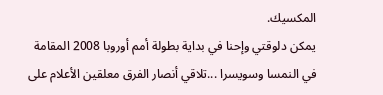المكسيك.
يمكن دلوقتي وإحنا في بداية بطولة أمم أوروبا 2008 المقامة في النمسا وسويسرا ...تلاقي أنصار الفرق معلقين الأعلام على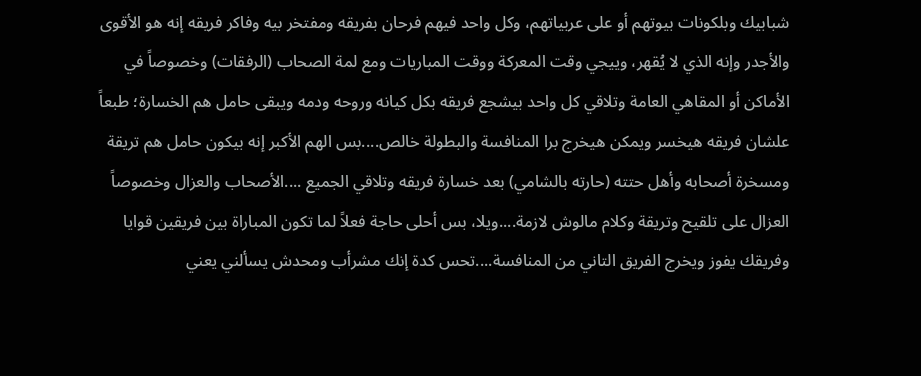شبابيك وبلكونات بيوتهم أو على عربياتهم، وكل واحد فيهم فرحان بفريقه ومفتخر بيه وفاكر فريقه إنه هو الأقوى والأجدر وإنه الذي لا يُقهر، وييجي وقت المعركة ووقت المباريات ومع لمة الصحاب (الرفقات) وخصوصاً في الأماكن أو المقاهي العامة وتلاقي كل واحد بيشجع فريقه بكل كيانه وروحه ودمه ويبقى حامل هم الخسارة؛ طبعاً علشان فريقه هيخسر ويمكن هيخرج برا المنافسة والبطولة خالص....بس الهم الأكبر إنه بيكون حامل هم تريقة ومسخرة أصحابه وأهل حتته (حارته بالشامي) بعد خسارة فريقه وتلاقي الجميع ....الأصحاب والعزال وخصوصاً العزال على تلقيح وتريقة وكلام مالوش لازمة....ويلا، بس أحلى حاجة فعلاً لما تكون المباراة بين فريقين قوايا وفريقك يفوز ويخرج الفريق التاني من المنافسة....تحس كدة إنك مشرأب ومحدش يسألني يعني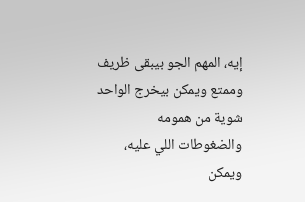إيه، المهم الجو بيبقى ظريف وممتع ويمكن بيخرج الواحد شوية من همومه والضغوطات اللي عليه، ويمكن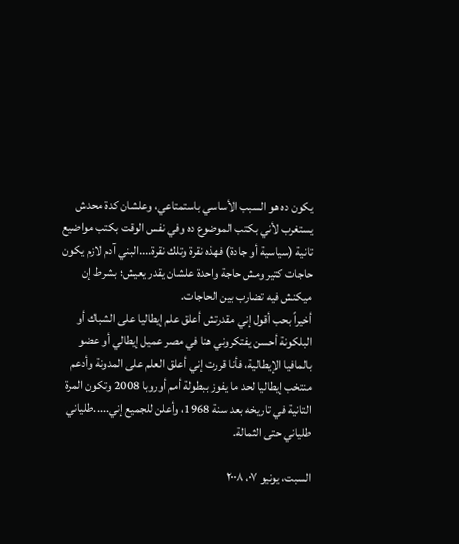يكون ده هو السبب الأساسي باستمتاعي، وعلشان كدة محدش يستغرب لأني بكتب الموضوع ده وفي نفس الوقت بكتب مواضيع تانية (سياسية أو جادة) فهذه نقرة وتلك نقرة....البني آدم لازم يكون حاجات كتير ومش حاجة واحدة علشان يقدر يعيش؛ بشرط إن ميكنش فيه تضارب بين الحاجات.
أخيراً بحب أقول إني مقدرتش أعلق علم إيطاليا على الشباك أو البلكونة أحسن يفتكروني هنا في مصر عميل إيطالي أو عضو بالمافيا الإيطالية، فأنا قررت إني أعلق العلم على المدونة وأدعم منتخب إيطاليا لحد ما يفوز ببطولة أمم أوروبا 2008 وتكون المرة التانية في تاريخه بعد سنة 1968، وأعلن للجميع إني.....طلياني طلياني حتى الثمالة.

السبت، يونيو ٠٧، ٢٠٠٨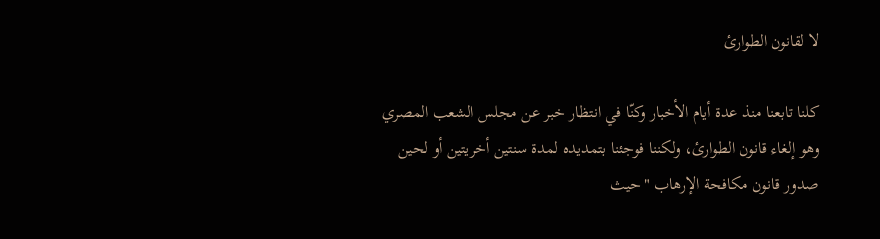لا لقانون الطوارئ

كلنا تابعنا منذ عدة أيام الأخبار وكنّا في انتظار خبر عن مجلس الشعب المصري وهو إلغاء قانون الطوارئ، ولكننا فوجئنا بتمديده لمدة سنتين أخريتين أو لحين صدور قانون مكافحة الإرهاب "حيث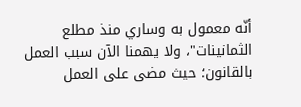أنّه معمول به وساري منذ مطلع الثمانينات"، ولا يهمنا الآن سبب العمل بالقانون؛ حيث مضى على العمل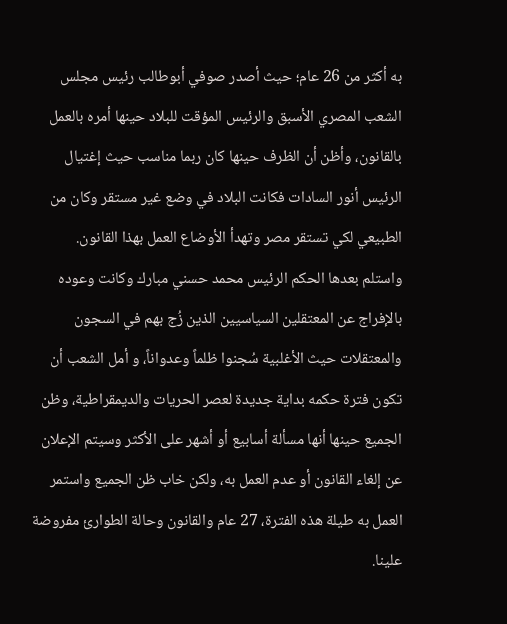به أكثر من 26 عام؛ حيث أصدر صوفي أبوطالب رئيس مجلس الشعب المصري الأسبق والرئيس المؤقت للبلاد حينها أمره بالعمل بالقانون، وأظن أن الظرف حينها كان ربما مناسب حيث إغتيال الرئيس أنور السادات فكانت البلاد في وضع غير مستقر وكان من الطبيعي لكي تستقر مصر وتهدأ الأوضاع العمل بهذا القانون.
واستلم بعدها الحكم الرئيس محمد حسني مبارك وكانت وعوده بالإفراج عن المعتقلين السياسيين الذين زُج بهم في السجون والمعتقلات حيث الأغلبية سُجنوا ظلماً وعدواناً، و أمل الشعب أن تكون فترة حكمه بداية جديدة لعصر الحريات والديمقراطية، وظن الجميع حينها أنها مسألة أسابيع أو أشهر على الأكثر وسيتم الإعلان عن إلغاء القانون أو عدم العمل به، ولكن خاب ظن الجميع واستمر العمل به طيلة هذه الفترة، 27 عام والقانون وحالة الطوارئ مفروضة علينا.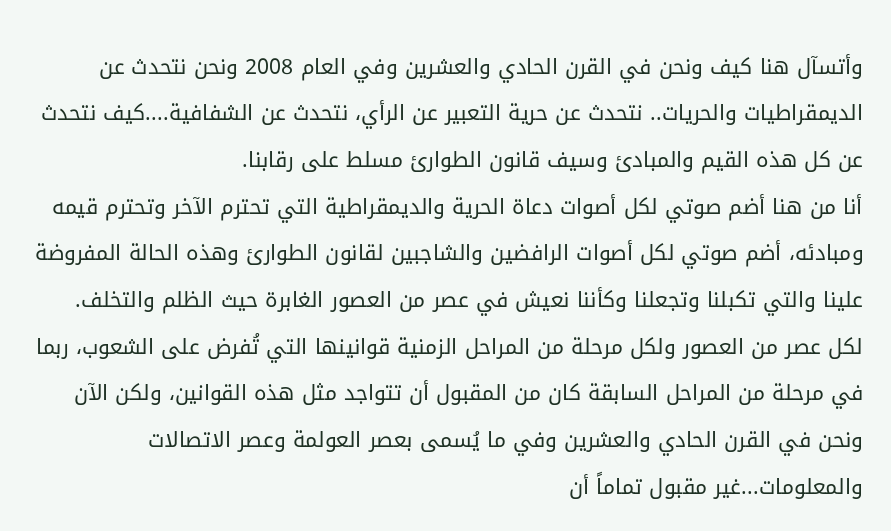وأتسآل هنا كيف ونحن في القرن الحادي والعشرين وفي العام 2008 ونحن نتحدث عن الديمقراطيات والحريات.. نتحدث عن حرية التعبير عن الرأي، نتحدث عن الشفافية....كيف نتحدث عن كل هذه القيم والمبادئ وسيف قانون الطوارئ مسلط على رقابنا.
أنا من هنا أضم صوتي لكل أصوات دعاة الحرية والديمقراطية التي تحترم الآخر وتحترم قيمه ومبادئه، أضم صوتي لكل أصوات الرافضين والشاجبين لقانون الطوارئ وهذه الحالة المفروضة علينا والتي تكبلنا وتجعلنا وكأننا نعيش في عصر من العصور الغابرة حيث الظلم والتخلف.
لكل عصر من العصور ولكل مرحلة من المراحل الزمنية قوانينها التي تُفرض على الشعوب، ربما في مرحلة من المراحل السابقة كان من المقبول أن تتواجد مثل هذه القوانين، ولكن الآن ونحن في القرن الحادي والعشرين وفي ما يُسمى بعصر العولمة وعصر الاتصالات والمعلومات...غير مقبول تماماً أن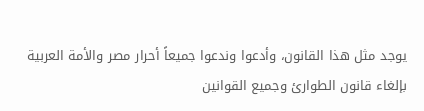يوجد مثل هذا القانون، وأدعوا وندعوا جميعاً أحرار مصر والأمة العربية بإلغاء قانون الطوارئ وجميع القوانين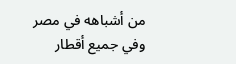من أشباهه في مصر وفي جميع أقطار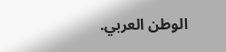الوطن العربي.